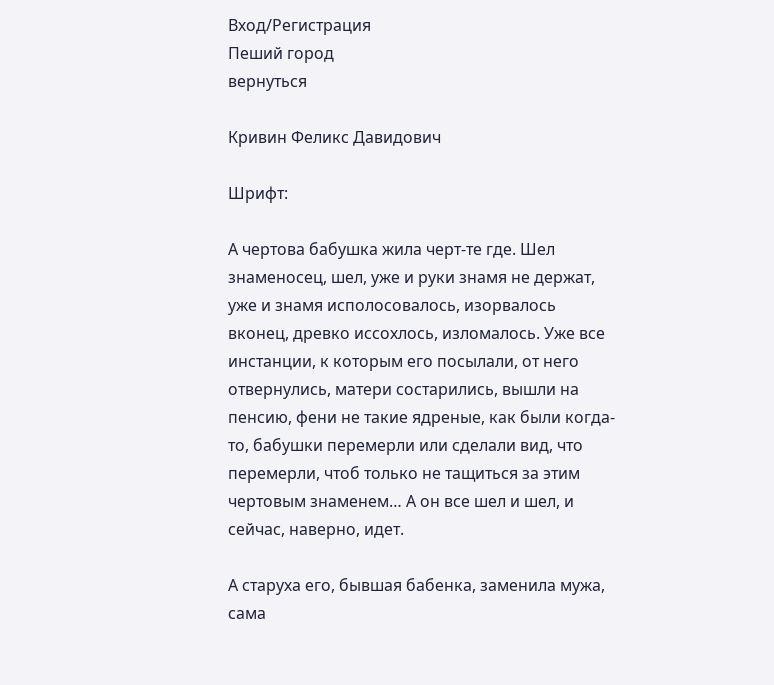Вход/Регистрация
Пеший город
вернуться

Кривин Феликс Давидович

Шрифт:

А чертова бабушка жила черт-те где. Шел знаменосец, шел, уже и руки знамя не держат, уже и знамя исполосовалось, изорвалось вконец, древко иссохлось, изломалось. Уже все инстанции, к которым его посылали, от него отвернулись, матери состарились, вышли на пенсию, фени не такие ядреные, как были когда-то, бабушки перемерли или сделали вид, что перемерли, чтоб только не тащиться за этим чертовым знаменем… А он все шел и шел, и сейчас, наверно, идет.

А старуха его, бывшая бабенка, заменила мужа, сама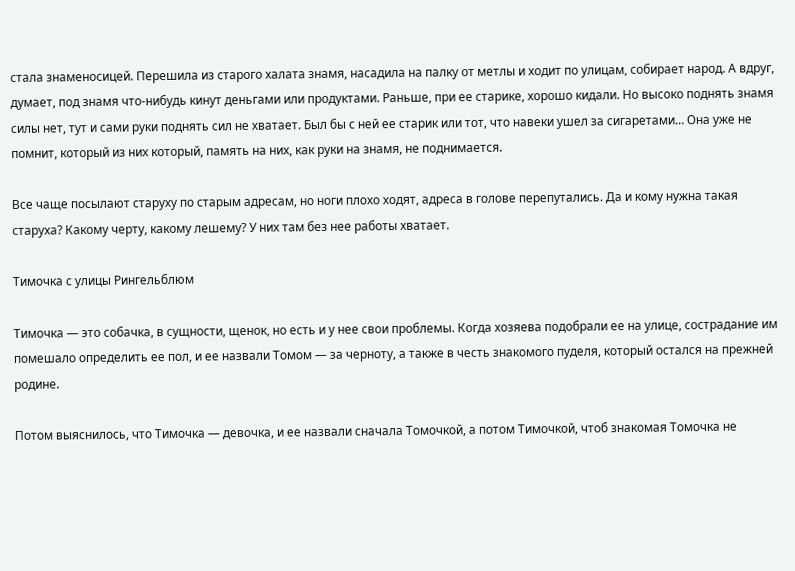стала знаменосицей. Перешила из старого халата знамя, насадила на палку от метлы и ходит по улицам, собирает народ. А вдруг, думает, под знамя что-нибудь кинут деньгами или продуктами. Раньше, при ее старике, хорошо кидали. Но высоко поднять знамя силы нет, тут и сами руки поднять сил не хватает. Был бы с ней ее старик или тот, что навеки ушел за сигаретами… Она уже не помнит, который из них который, память на них, как руки на знамя, не поднимается.

Все чаще посылают старуху по старым адресам, но ноги плохо ходят, адреса в голове перепутались. Да и кому нужна такая старуха? Какому черту, какому лешему? У них там без нее работы хватает.

Тимочка с улицы Рингельблюм

Тимочка — это собачка, в сущности, щенок, но есть и у нее свои проблемы. Когда хозяева подобрали ее на улице, сострадание им помешало определить ее пол, и ее назвали Томом — за черноту, а также в честь знакомого пуделя, который остался на прежней родине.

Потом выяснилось, что Тимочка — девочка, и ее назвали сначала Томочкой, а потом Тимочкой, чтоб знакомая Томочка не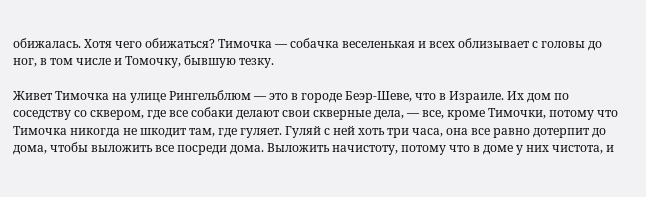обижалась. Хотя чего обижаться? Тимочка — собачка веселенькая и всех облизывает с головы до ног, в том числе и Томочку, бывшую тезку.

Живет Тимочка на улице Рингельблюм — это в городе Беэр-Шеве, что в Израиле. Их дом по соседству со сквером, где все собаки делают свои скверные дела, — все, кроме Тимочки, потому что Тимочка никогда не шкодит там, где гуляет. Гуляй с ней хоть три часа, она все равно дотерпит до дома, чтобы выложить все посреди дома. Выложить начистоту, потому что в доме у них чистота, и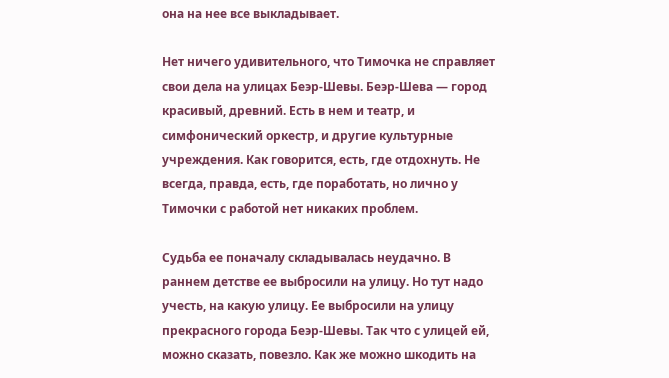она на нее все выкладывает.

Нет ничего удивительного, что Тимочка не справляет свои дела на улицах Беэр-Шевы. Беэр-Шева — город красивый, древний. Есть в нем и театр, и симфонический оркестр, и другие культурные учреждения. Как говорится, есть, где отдохнуть. Не всегда, правда, есть, где поработать, но лично у Тимочки с работой нет никаких проблем.

Судьба ее поначалу складывалась неудачно. В раннем детстве ее выбросили на улицу. Но тут надо учесть, на какую улицу. Ее выбросили на улицу прекрасного города Беэр-Шевы. Так что с улицей ей, можно сказать, повезло. Как же можно шкодить на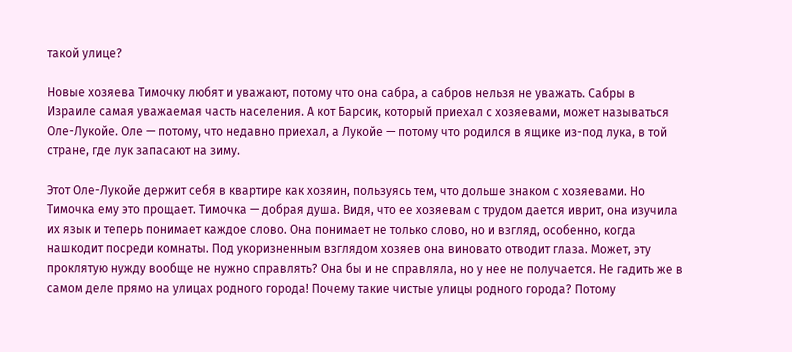такой улице?

Новые хозяева Тимочку любят и уважают, потому что она сабра, а сабров нельзя не уважать. Сабры в Израиле самая уважаемая часть населения. А кот Барсик, который приехал с хозяевами, может называться Оле-Лукойе. Оле — потому, что недавно приехал, а Лукойе — потому что родился в ящике из-под лука, в той стране, где лук запасают на зиму.

Этот Оле-Лукойе держит себя в квартире как хозяин, пользуясь тем, что дольше знаком с хозяевами. Но Тимочка ему это прощает. Тимочка — добрая душа. Видя, что ее хозяевам с трудом дается иврит, она изучила их язык и теперь понимает каждое слово. Она понимает не только слово, но и взгляд, особенно, когда нашкодит посреди комнаты. Под укоризненным взглядом хозяев она виновато отводит глаза. Может, эту проклятую нужду вообще не нужно справлять? Она бы и не справляла, но у нее не получается. Не гадить же в самом деле прямо на улицах родного города! Почему такие чистые улицы родного города? Потому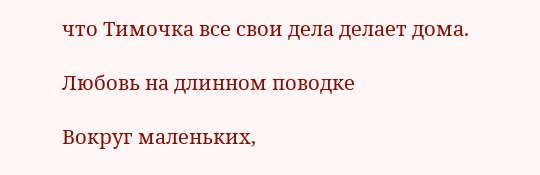что Тимочка все свои дела делает дома.

Любовь на длинном поводке

Вокруг маленьких,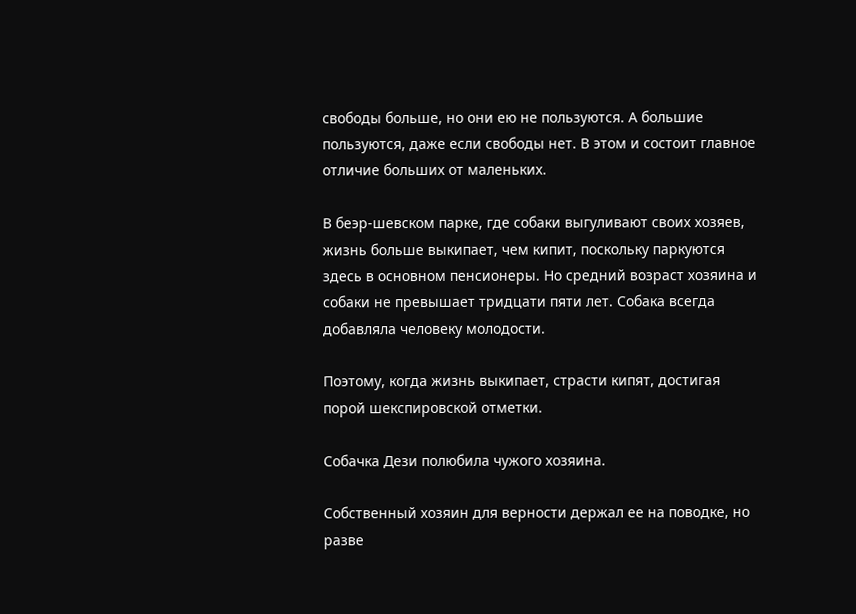свободы больше, но они ею не пользуются. А большие пользуются, даже если свободы нет. В этом и состоит главное отличие больших от маленьких.

В беэр-шевском парке, где собаки выгуливают своих хозяев, жизнь больше выкипает, чем кипит, поскольку паркуются здесь в основном пенсионеры. Но средний возраст хозяина и собаки не превышает тридцати пяти лет. Собака всегда добавляла человеку молодости.

Поэтому, когда жизнь выкипает, страсти кипят, достигая порой шекспировской отметки.

Собачка Дези полюбила чужого хозяина.

Собственный хозяин для верности держал ее на поводке, но разве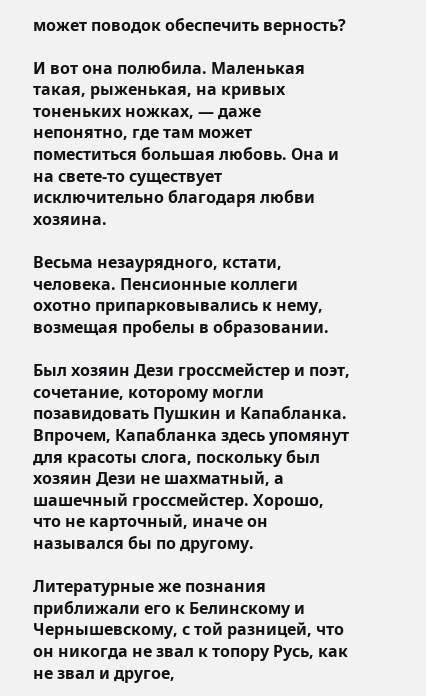может поводок обеспечить верность?

И вот она полюбила. Маленькая такая, рыженькая, на кривых тоненьких ножках, — даже непонятно, где там может поместиться большая любовь. Она и на свете-то существует исключительно благодаря любви хозяина.

Весьма незаурядного, кстати, человека. Пенсионные коллеги охотно припарковывались к нему, возмещая пробелы в образовании.

Был хозяин Дези гроссмейстер и поэт, сочетание, которому могли позавидовать Пушкин и Капабланка. Впрочем, Капабланка здесь упомянут для красоты слога, поскольку был хозяин Дези не шахматный, а шашечный гроссмейстер. Хорошо, что не карточный, иначе он назывался бы по другому.

Литературные же познания приближали его к Белинскому и Чернышевскому, с той разницей, что он никогда не звал к топору Русь, как не звал и другое,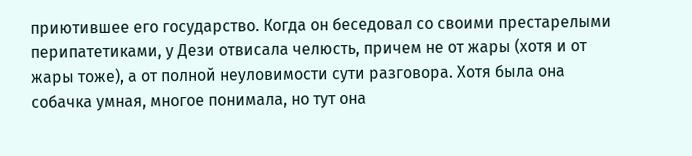приютившее его государство. Когда он беседовал со своими престарелыми перипатетиками, у Дези отвисала челюсть, причем не от жары (хотя и от жары тоже), а от полной неуловимости сути разговора. Хотя была она собачка умная, многое понимала, но тут она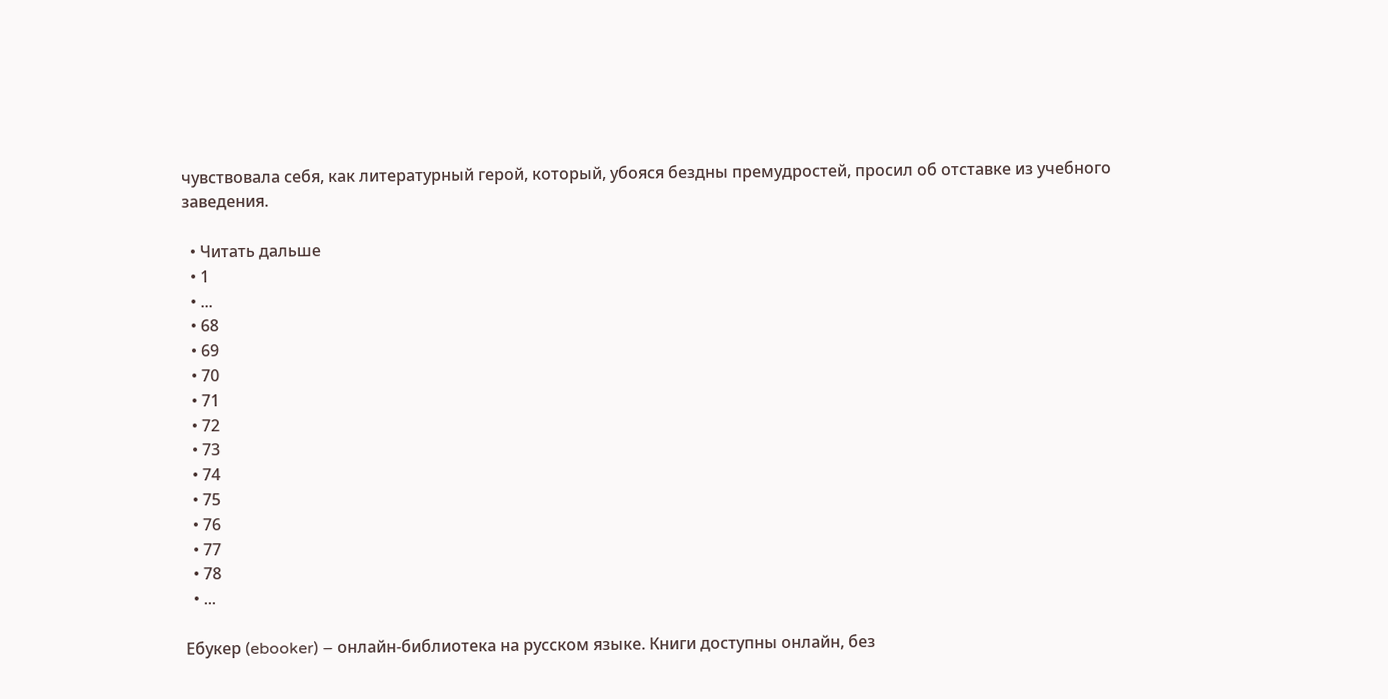чувствовала себя, как литературный герой, который, убояся бездны премудростей, просил об отставке из учебного заведения.

  • Читать дальше
  • 1
  • ...
  • 68
  • 69
  • 70
  • 71
  • 72
  • 73
  • 74
  • 75
  • 76
  • 77
  • 78
  • ...

Ебукер (ebooker) – онлайн-библиотека на русском языке. Книги доступны онлайн, без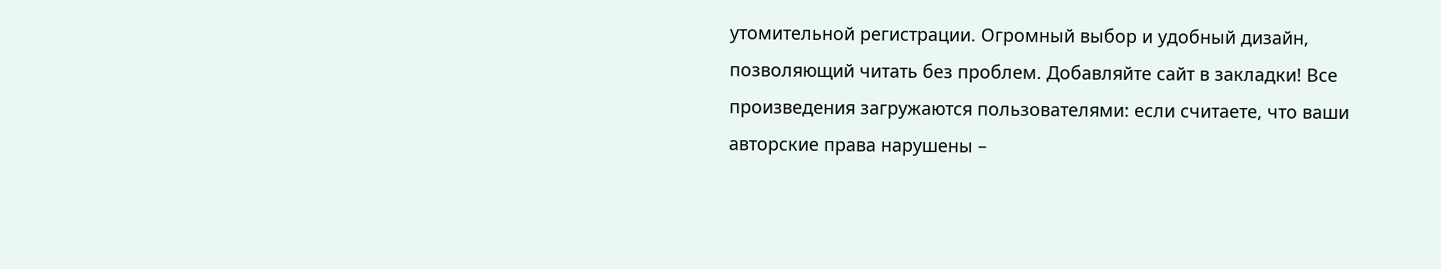утомительной регистрации. Огромный выбор и удобный дизайн, позволяющий читать без проблем. Добавляйте сайт в закладки! Все произведения загружаются пользователями: если считаете, что ваши авторские права нарушены –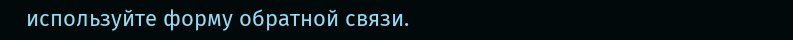используйте форму обратной связи.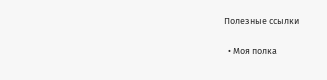Полезные ссылки

  • Моя полка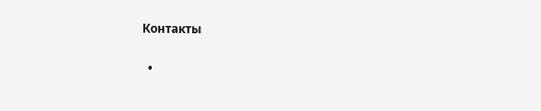Контакты

  •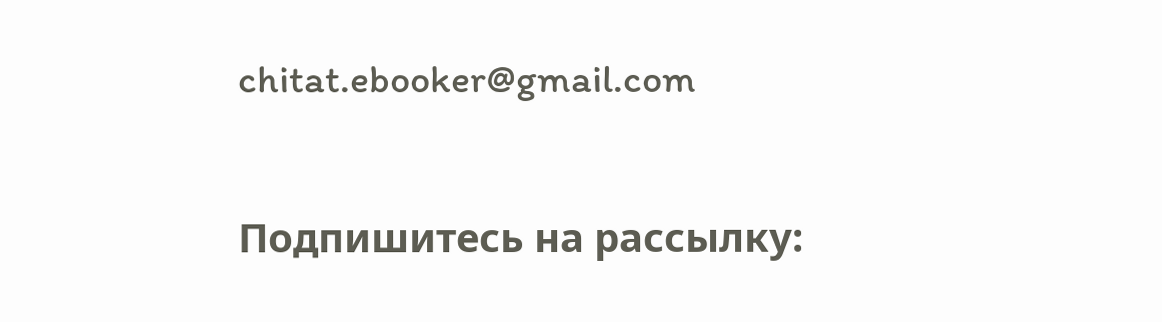chitat.ebooker@gmail.com

Подпишитесь на рассылку: